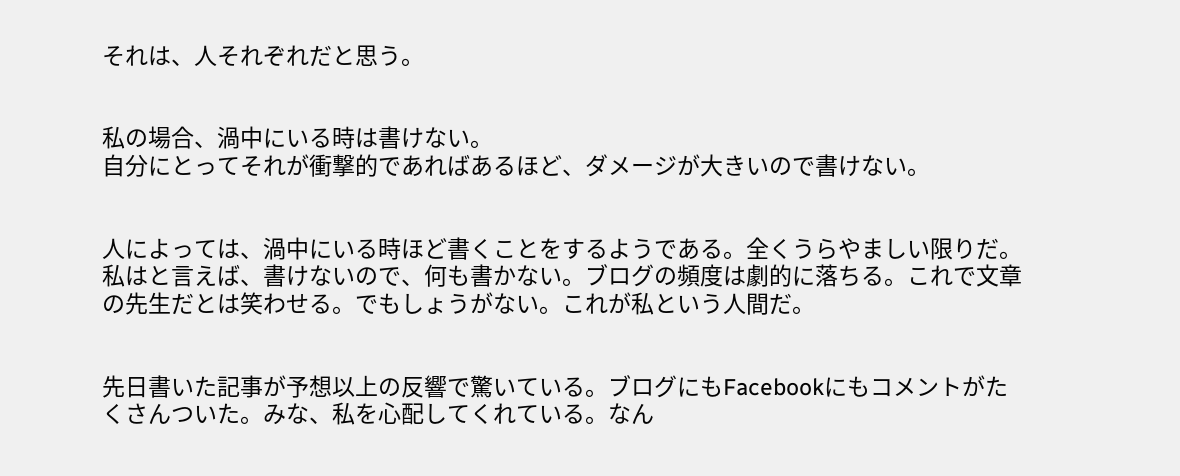それは、人それぞれだと思う。


私の場合、渦中にいる時は書けない。
自分にとってそれが衝撃的であればあるほど、ダメージが大きいので書けない。


人によっては、渦中にいる時ほど書くことをするようである。全くうらやましい限りだ。私はと言えば、書けないので、何も書かない。ブログの頻度は劇的に落ちる。これで文章の先生だとは笑わせる。でもしょうがない。これが私という人間だ。


先日書いた記事が予想以上の反響で驚いている。ブログにもFacebookにもコメントがたくさんついた。みな、私を心配してくれている。なん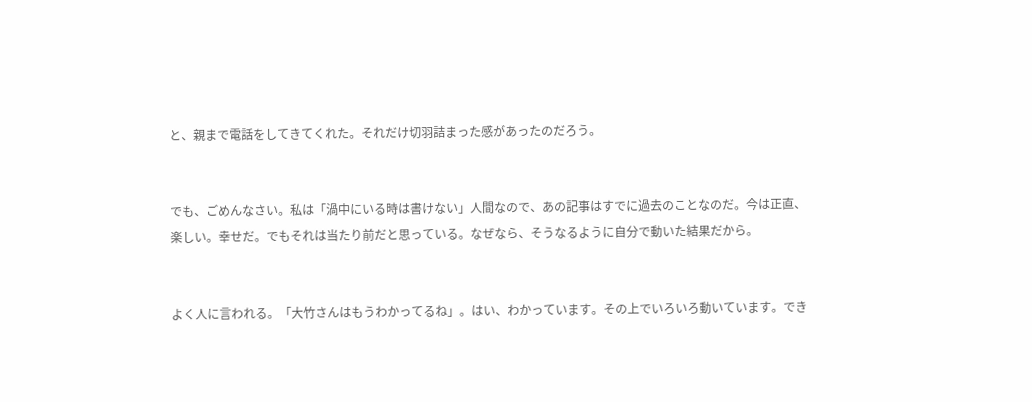と、親まで電話をしてきてくれた。それだけ切羽詰まった感があったのだろう。


でも、ごめんなさい。私は「渦中にいる時は書けない」人間なので、あの記事はすでに過去のことなのだ。今は正直、楽しい。幸せだ。でもそれは当たり前だと思っている。なぜなら、そうなるように自分で動いた結果だから。


よく人に言われる。「大竹さんはもうわかってるね」。はい、わかっています。その上でいろいろ動いています。でき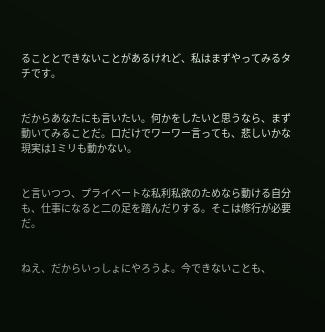ることとできないことがあるけれど、私はまずやってみるタチです。


だからあなたにも言いたい。何かをしたいと思うなら、まず動いてみることだ。口だけでワーワー言っても、悲しいかな現実は1ミリも動かない。


と言いつつ、プライベートな私利私欲のためなら動ける自分も、仕事になると二の足を踏んだりする。そこは修行が必要だ。


ねえ、だからいっしょにやろうよ。今できないことも、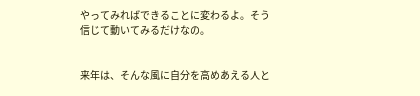やってみればできることに変わるよ。そう信じて動いてみるだけなの。


来年は、そんな風に自分を高めあえる人と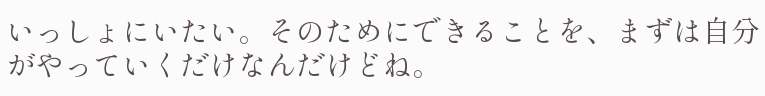いっしょにいたい。そのためにできることを、まずは自分がやっていくだけなんだけどね。